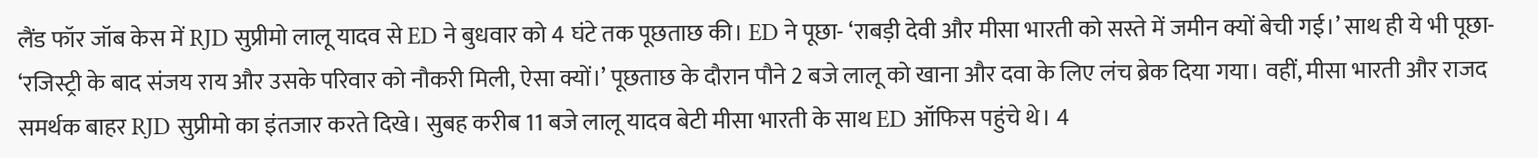लैंड फॉर जॉब केस में RJD सुप्रीमो लालू यादव से ED ने बुधवार को 4 घंटे तक पूछताछ की। ED ने पूछा- ‘राबड़ी देवी और मीसा भारती को सस्ते में जमीन क्यों बेची गई।’ साथ ही ये भी पूछा- ‘रजिस्ट्री के बाद संजय राय और उसके परिवार को नौकरी मिली, ऐसा क्यों।’ पूछताछ के दौरान पौने 2 बजे लालू को खाना और दवा के लिए लंच ब्रेक दिया गया। वहीं, मीसा भारती और राजद समर्थक बाहर RJD सुप्रीमो का इंतजार करते दिखे। सुबह करीब 11 बजे लालू यादव बेटी मीसा भारती के साथ ED ऑफिस पहुंचे थे। 4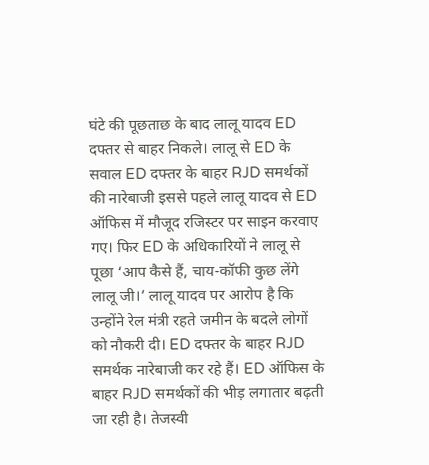घंटे की पूछताछ के बाद लालू यादव ED दफ्तर से बाहर निकले। लालू से ED के सवाल ED दफ्तर के बाहर RJD समर्थकों की नारेबाजी इससे पहले लालू यादव से ED ऑफिस में मौजूद रजिस्टर पर साइन करवाए गए। फिर ED के अधिकारियों ने लालू से पूछा ‘आप कैसे हैं, चाय-कॉफी कुछ लेंगे लालू जी।’ लालू यादव पर आरोप है कि उन्होंने रेल मंत्री रहते जमीन के बदले लोगों को नौकरी दी। ED दफ्तर के बाहर RJD समर्थक नारेबाजी कर रहे हैं। ED ऑफिस के बाहर RJD समर्थकों की भीड़ लगातार बढ़ती जा रही है। तेजस्वी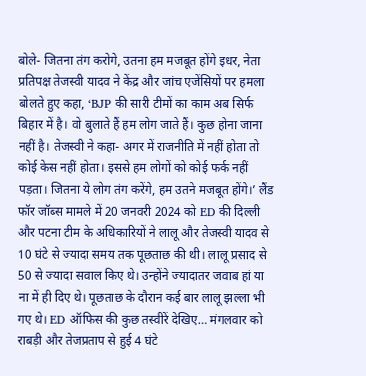बोले- जितना तंग करोगे, उतना हम मजबूत होंगे इधर, नेता प्रतिपक्ष तेजस्वी यादव ने केंद्र और जांच एजेंसियों पर हमला बोलते हुए कहा, ‘BJP की सारी टीमों का काम अब सिर्फ बिहार में है। वो बुलाते हैं हम लोग जाते हैं। कुछ होना जाना नहीं है। तेजस्वी ने कहा- अगर में राजनीति में नहीं होता तो कोई केस नहीं होता। इससे हम लोगों को कोई फर्क नहीं पड़ता। जितना ये लोग तंग करेंगे, हम उतने मजबूत होंगे।’ लैंड फॉर जॉब्स मामले में 20 जनवरी 2024 को ED की दिल्ली और पटना टीम के अधिकारियों ने लालू और तेजस्वी यादव से 10 घंटे से ज्यादा समय तक पूछताछ की थी। लालू प्रसाद से 50 से ज्यादा सवाल किए थे। उन्होंने ज्यादातर जवाब हां या ना में ही दिए थे। पूछताछ के दौरान कई बार लालू झल्ला भी गए थे। ED ऑफिस की कुछ तस्वीरें देखिए… मंगलवार को राबड़ी और तेजप्रताप से हुई 4 घंटे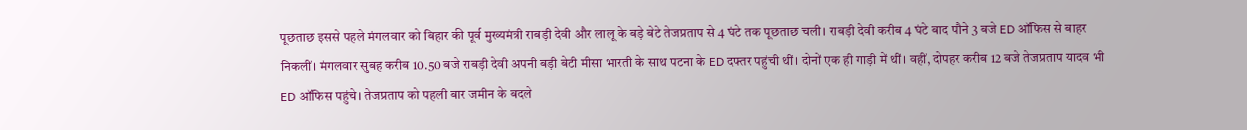पूछताछ इससे पहले मंगलवार को बिहार की पूर्व मुख्यमंत्री राबड़ी देवी और लालू के बड़े बेटे तेजप्रताप से 4 घंटे तक पूछताछ चली। राबड़ी देवी करीब 4 घंटे बाद पौने 3 बजे ED ऑफिस से बाहर निकलीं। मंगलवार सुबह करीब 10.50 बजे राबड़ी देवी अपनी बड़ी बेटी मीसा भारती के साथ पटना के ED दफ्तर पहुंची थीं। दोनों एक ही गाड़ी में थीं। वहीं, दोपहर करीब 12 बजे तेजप्रताप यादव भी ED ऑफिस पहुंचे। तेजप्रताप को पहली बार जमीन के बदले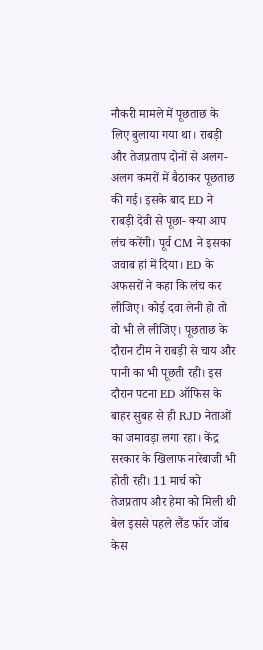नौकरी मामले में पूछताछ के लिए बुलाया गया था। राबड़ी और तेजप्रताप दोनों से अलग-अलग कमरों में बैठाकर पूछताछ की गई। इसके बाद ED ने राबड़ी देवी से पूछा- क्या आप लंच करेंगी। पूर्व CM ने इसका जवाब हां में दिया। ED के अफसरों ने कहा कि लंच कर लीजिए। कोई दवा लेनी हो तो वो भी ले लीजिए। पूछताछ के दौरान टीम ने राबड़ी से चाय और पानी का भी पूछती रही। इस दौरान पटना ED ऑफिस के बाहर सुबह से ही RJD नेताओं का जमावड़ा लगा रहा। केंद्र सरकार के खिलाफ नारेबाजी भी होती रही। 11 मार्च को तेजप्रताप और हेमा को मिली थी बेल इससे पहले लैंड फॉर जॉब केस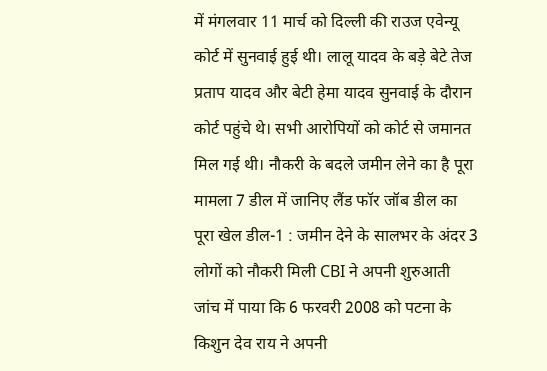में मंगलवार 11 मार्च को दिल्ली की राउज एवेन्यू कोर्ट में सुनवाई हुई थी। लालू यादव के बड़े बेटे तेज प्रताप यादव और बेटी हेमा यादव सुनवाई के दौरान कोर्ट पहुंचे थे। सभी आरोपियों को कोर्ट से जमानत मिल गई थी। नौकरी के बदले जमीन लेने का है पूरा मामला 7 डील में जानिए लैंड फॉर जॉब डील का पूरा खेल डील-1 : जमीन देने के सालभर के अंदर 3 लोगों को नौकरी मिली CBI ने अपनी शुरुआती जांच में पाया कि 6 फरवरी 2008 को पटना के किशुन देव राय ने अपनी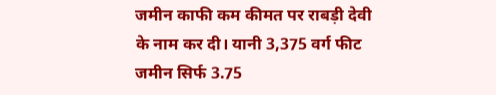जमीन काफी कम कीमत पर राबड़ी देवी के नाम कर दी। यानी 3,375 वर्ग फीट जमीन सिर्फ 3.75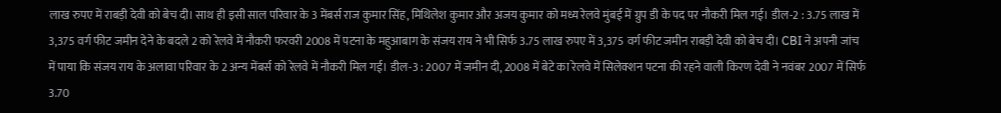लाख रुपए में राबड़ी देवी को बेच दी। साथ ही इसी साल परिवार के 3 मेंबर्स राज कुमार सिंह, मिथिलेश कुमार और अजय कुमार को मध्य रेलवे मुंबई में ग्रुप डी के पद पर नौकरी मिल गई। डील-2 : 3.75 लाख में 3,375 वर्ग फीट जमीन देने के बदले 2 को रेलवे में नौकरी फरवरी 2008 में पटना के महुआबाग के संजय राय ने भी सिर्फ 3.75 लाख रुपए में 3,375 वर्ग फीट जमीन राबड़ी देवी को बेच दी। CBI ने अपनी जांच में पाया कि संजय राय के अलावा परिवार के 2 अन्य मेंबर्स को रेलवे में नौकरी मिल गई। डील-3 : 2007 में जमीन दी, 2008 में बेटे का रेलवे में सिलेक्शन पटना की रहने वाली किरण देवी ने नवंबर 2007 में सिर्फ 3.70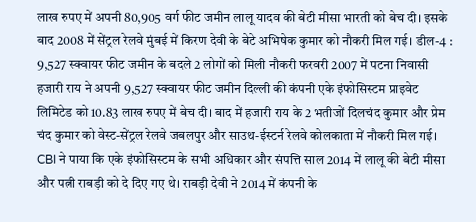लाख रुपए में अपनी 80,905 वर्ग फीट जमीन लालू यादव की बेटी मीसा भारती को बेच दी। इसके बाद 2008 में सेंट्रल रेलवे मुंबई में किरण देवी के बेटे अभिषेक कुमार को नौकरी मिल गई। डील-4 : 9,527 स्क्वायर फीट जमीन के बदले 2 लोगों को मिली नौकरी फरवरी 2007 में पटना निवासी हजारी राय ने अपनी 9,527 स्क्वायर फीट जमीन दिल्ली की कंपनी एके इंफोसिस्टम प्राइवेट लिमिटेड को 10.83 लाख रुपए में बेच दी। बाद में हजारी राय के 2 भतीजों दिलचंद कुमार और प्रेम चंद कुमार को वेस्ट-सेंट्रल रेलवे जबलपुर और साउथ-ईस्टर्न रेलवे कोलकाता में नौकरी मिल गई। CBI ने पाया कि एके इंफोसिस्टम के सभी अधिकार और संपत्ति साल 2014 में लालू की बेटी मीसा और पत्नी राबड़ी को दे दिए गए थे। राबड़ी देवी ने 2014 में कंपनी के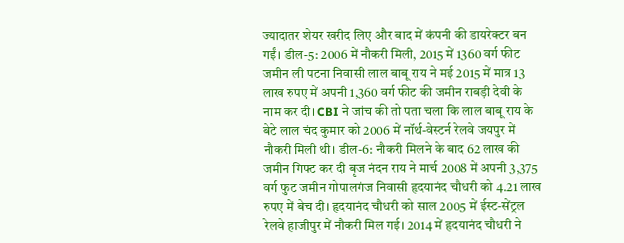ज्यादातर शेयर खरीद लिए और बाद में कंपनी की डायरेक्टर बन गईं। डील-5: 2006 में नौकरी मिली, 2015 में 1360 वर्ग फीट जमीन ली पटना निवासी लाल बाबू राय ने मई 2015 में मात्र 13 लाख रुपए में अपनी 1,360 वर्ग फीट की जमीन राबड़ी देवी के नाम कर दी। CBI ने जांच की तो पता चला कि लाल बाबू राय के बेटे लाल चंद कुमार को 2006 में नॉर्थ-वेस्टर्न रेलवे जयपुर में नौकरी मिली थी। डील-6: नौकरी मिलने के बाद 62 लाख की जमीन गिफ्ट कर दी बृज नंदन राय ने मार्च 2008 में अपनी 3,375 वर्ग फुट जमीन गोपालगंज निवासी हृदयानंद चौधरी को 4.21 लाख रुपए में बेच दी। हृदयानंद चौधरी को साल 2005 में ईस्ट-सेंट्रल रेलवे हाजीपुर में नौकरी मिल गई। 2014 में हृदयानंद चौधरी ने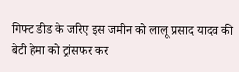गिफ्ट डीड के जरिए इस जमीन को लालू प्रसाद यादव की बेटी हेमा को ट्रांसफर कर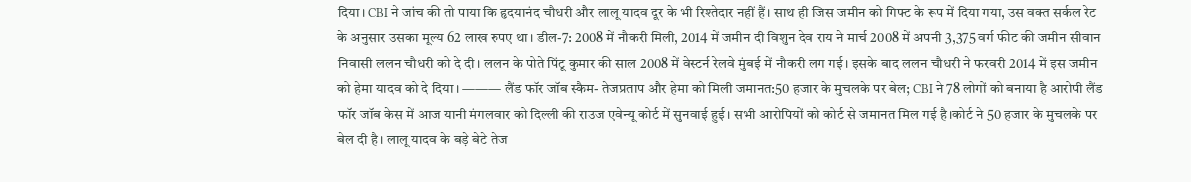दिया। CBI ने जांच की तो पाया कि हृदयानंद चौधरी और लालू यादव दूर के भी रिश्तेदार नहीं हैं। साथ ही जिस जमीन को गिफ्ट के रूप में दिया गया, उस वक्त सर्कल रेट के अनुसार उसका मूल्य 62 लाख रुपए था। डील-7: 2008 में नौकरी मिली, 2014 में जमीन दी विशुन देव राय ने मार्च 2008 में अपनी 3,375 वर्ग फीट की जमीन सीवान निवासी ललन चौधरी को दे दी। ललन के पोते पिंटू कुमार की साल 2008 में वेस्टर्न रेलवे मुंबई में नौकरी लग गई। इसके बाद ललन चौधरी ने फरवरी 2014 में इस जमीन को हेमा यादव को दे दिया। ——— लैंड फॉर जॉब स्कैम- तेजप्रताप और हेमा को मिली जमानत:50 हजार के मुचलके पर बेल; CBI ने 78 लोगों को बनाया है आरोपी लैंड फॉर जॉब केस में आज यानी मंगलवार को दिल्ली की राउज एवेन्यू कोर्ट में सुनवाई हुई। सभी आरोपियों को कोर्ट से जमानत मिल गई है।कोर्ट ने 50 हजार के मुचलके पर बेल दी है। लालू यादव के बड़े बेटे तेज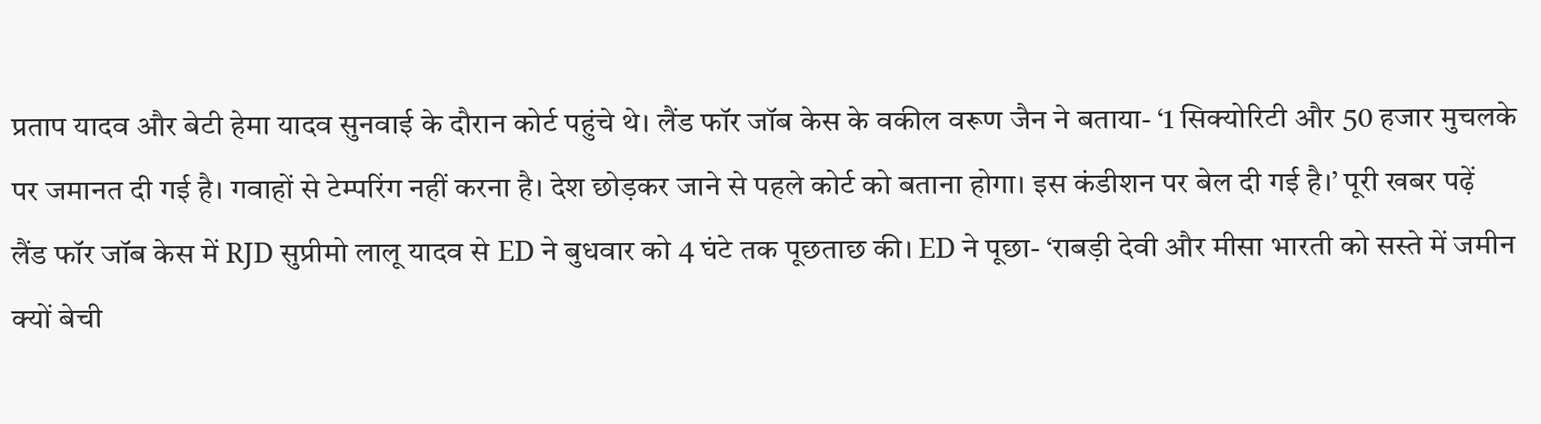प्रताप यादव और बेटी हेमा यादव सुनवाई के दौरान कोर्ट पहुंचे थे। लैंड फॉर जॉब केस के वकील वरूण जैन ने बताया- ‘1 सिक्योरिटी और 50 हजार मुचलके पर जमानत दी गई है। गवाहों से टेम्परिंग नहीं करना है। देश छोड़कर जाने से पहले कोर्ट को बताना होगा। इस कंडीशन पर बेल दी गई है।’ पूरी खबर पढ़ें
लैंड फॉर जॉब केस में RJD सुप्रीमो लालू यादव से ED ने बुधवार को 4 घंटे तक पूछताछ की। ED ने पूछा- ‘राबड़ी देवी और मीसा भारती को सस्ते में जमीन क्यों बेची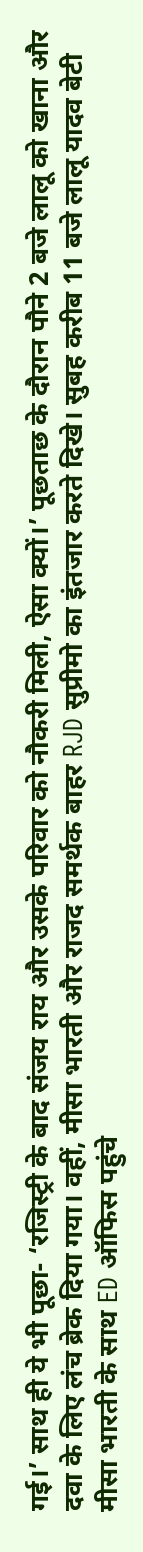गई।’ साथ ही ये भी पूछा- ‘रजिस्ट्री के बाद संजय राय और उसके परिवार को नौकरी मिली, ऐसा क्यों।’ पूछताछ के दौरान पौने 2 बजे लालू को खाना और दवा के लिए लंच ब्रेक दिया गया। वहीं, मीसा भारती और राजद समर्थक बाहर RJD सुप्रीमो का इंतजार करते दिखे। सुबह करीब 11 बजे लालू यादव बेटी मीसा भारती के साथ ED ऑफिस पहुंचे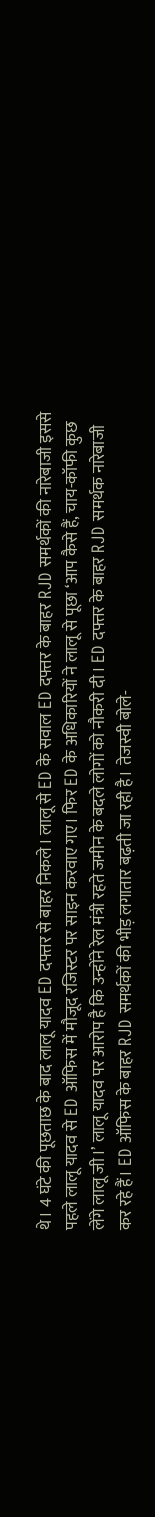थे। 4 घंटे की पूछताछ के बाद लालू यादव ED दफ्तर से बाहर निकले। लालू से ED के सवाल ED दफ्तर के बाहर RJD समर्थकों की नारेबाजी इससे पहले लालू यादव से ED ऑफिस में मौजूद रजिस्टर पर साइन करवाए गए। फिर ED के अधिकारियों ने लालू से पूछा ‘आप कैसे हैं, चाय-कॉफी कुछ लेंगे लालू जी।’ लालू यादव पर आरोप है कि उन्होंने रेल मंत्री रहते जमीन के बदले लोगों को नौकरी दी। ED दफ्तर के बाहर RJD समर्थक नारेबाजी कर रहे हैं। ED ऑफिस के बाहर RJD समर्थकों की भीड़ लगातार बढ़ती जा रही है। तेजस्वी बोले-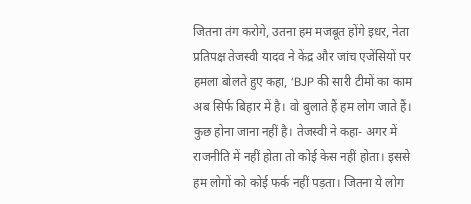जितना तंग करोगे, उतना हम मजबूत होंगे इधर, नेता प्रतिपक्ष तेजस्वी यादव ने केंद्र और जांच एजेंसियों पर हमला बोलते हुए कहा, ‘BJP की सारी टीमों का काम अब सिर्फ बिहार में है। वो बुलाते हैं हम लोग जाते हैं। कुछ होना जाना नहीं है। तेजस्वी ने कहा- अगर में राजनीति में नहीं होता तो कोई केस नहीं होता। इससे हम लोगों को कोई फर्क नहीं पड़ता। जितना ये लोग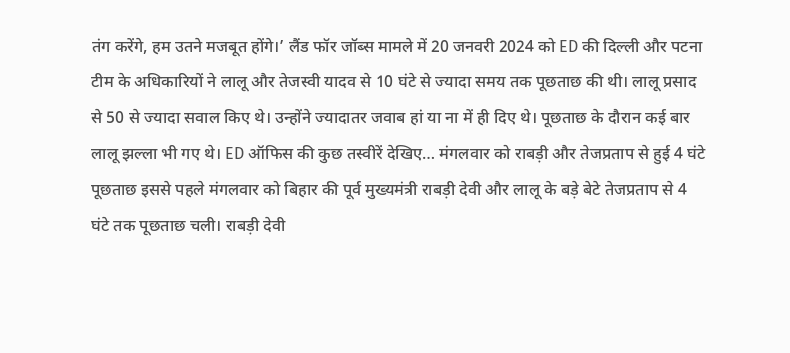तंग करेंगे, हम उतने मजबूत होंगे।’ लैंड फॉर जॉब्स मामले में 20 जनवरी 2024 को ED की दिल्ली और पटना टीम के अधिकारियों ने लालू और तेजस्वी यादव से 10 घंटे से ज्यादा समय तक पूछताछ की थी। लालू प्रसाद से 50 से ज्यादा सवाल किए थे। उन्होंने ज्यादातर जवाब हां या ना में ही दिए थे। पूछताछ के दौरान कई बार लालू झल्ला भी गए थे। ED ऑफिस की कुछ तस्वीरें देखिए… मंगलवार को राबड़ी और तेजप्रताप से हुई 4 घंटे पूछताछ इससे पहले मंगलवार को बिहार की पूर्व मुख्यमंत्री राबड़ी देवी और लालू के बड़े बेटे तेजप्रताप से 4 घंटे तक पूछताछ चली। राबड़ी देवी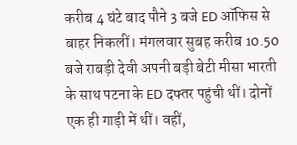करीब 4 घंटे बाद पौने 3 बजे ED ऑफिस से बाहर निकलीं। मंगलवार सुबह करीब 10.50 बजे राबड़ी देवी अपनी बड़ी बेटी मीसा भारती के साथ पटना के ED दफ्तर पहुंची थीं। दोनों एक ही गाड़ी में थीं। वहीं,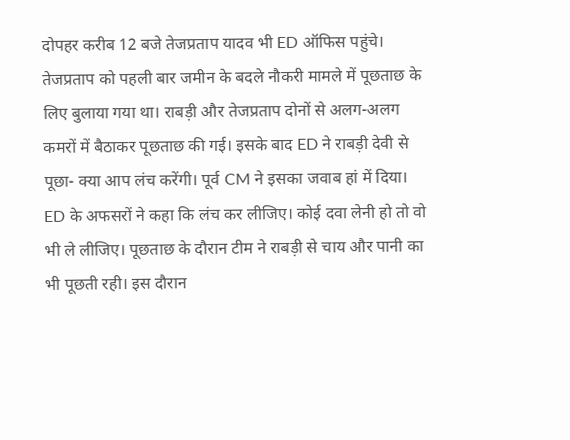दोपहर करीब 12 बजे तेजप्रताप यादव भी ED ऑफिस पहुंचे। तेजप्रताप को पहली बार जमीन के बदले नौकरी मामले में पूछताछ के लिए बुलाया गया था। राबड़ी और तेजप्रताप दोनों से अलग-अलग कमरों में बैठाकर पूछताछ की गई। इसके बाद ED ने राबड़ी देवी से पूछा- क्या आप लंच करेंगी। पूर्व CM ने इसका जवाब हां में दिया। ED के अफसरों ने कहा कि लंच कर लीजिए। कोई दवा लेनी हो तो वो भी ले लीजिए। पूछताछ के दौरान टीम ने राबड़ी से चाय और पानी का भी पूछती रही। इस दौरान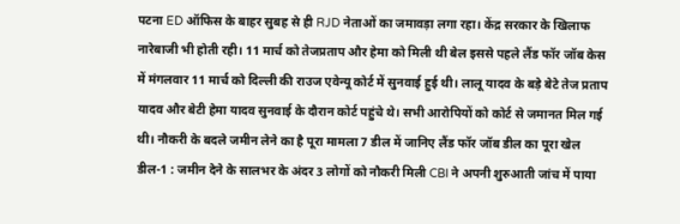पटना ED ऑफिस के बाहर सुबह से ही RJD नेताओं का जमावड़ा लगा रहा। केंद्र सरकार के खिलाफ नारेबाजी भी होती रही। 11 मार्च को तेजप्रताप और हेमा को मिली थी बेल इससे पहले लैंड फॉर जॉब केस में मंगलवार 11 मार्च को दिल्ली की राउज एवेन्यू कोर्ट में सुनवाई हुई थी। लालू यादव के बड़े बेटे तेज प्रताप यादव और बेटी हेमा यादव सुनवाई के दौरान कोर्ट पहुंचे थे। सभी आरोपियों को कोर्ट से जमानत मिल गई थी। नौकरी के बदले जमीन लेने का है पूरा मामला 7 डील में जानिए लैंड फॉर जॉब डील का पूरा खेल डील-1 : जमीन देने के सालभर के अंदर 3 लोगों को नौकरी मिली CBI ने अपनी शुरुआती जांच में पाया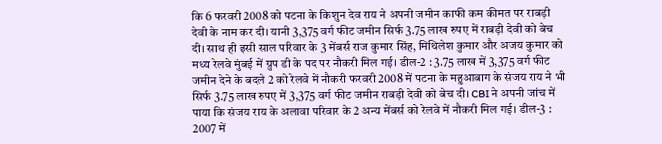कि 6 फरवरी 2008 को पटना के किशुन देव राय ने अपनी जमीन काफी कम कीमत पर राबड़ी देवी के नाम कर दी। यानी 3,375 वर्ग फीट जमीन सिर्फ 3.75 लाख रुपए में राबड़ी देवी को बेच दी। साथ ही इसी साल परिवार के 3 मेंबर्स राज कुमार सिंह, मिथिलेश कुमार और अजय कुमार को मध्य रेलवे मुंबई में ग्रुप डी के पद पर नौकरी मिल गई। डील-2 : 3.75 लाख में 3,375 वर्ग फीट जमीन देने के बदले 2 को रेलवे में नौकरी फरवरी 2008 में पटना के महुआबाग के संजय राय ने भी सिर्फ 3.75 लाख रुपए में 3,375 वर्ग फीट जमीन राबड़ी देवी को बेच दी। CBI ने अपनी जांच में पाया कि संजय राय के अलावा परिवार के 2 अन्य मेंबर्स को रेलवे में नौकरी मिल गई। डील-3 : 2007 में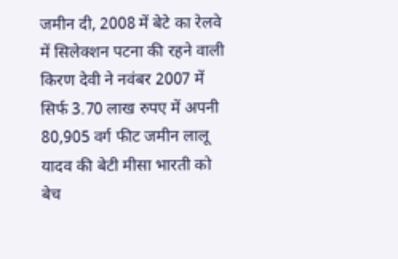जमीन दी, 2008 में बेटे का रेलवे में सिलेक्शन पटना की रहने वाली किरण देवी ने नवंबर 2007 में सिर्फ 3.70 लाख रुपए में अपनी 80,905 वर्ग फीट जमीन लालू यादव की बेटी मीसा भारती को बेच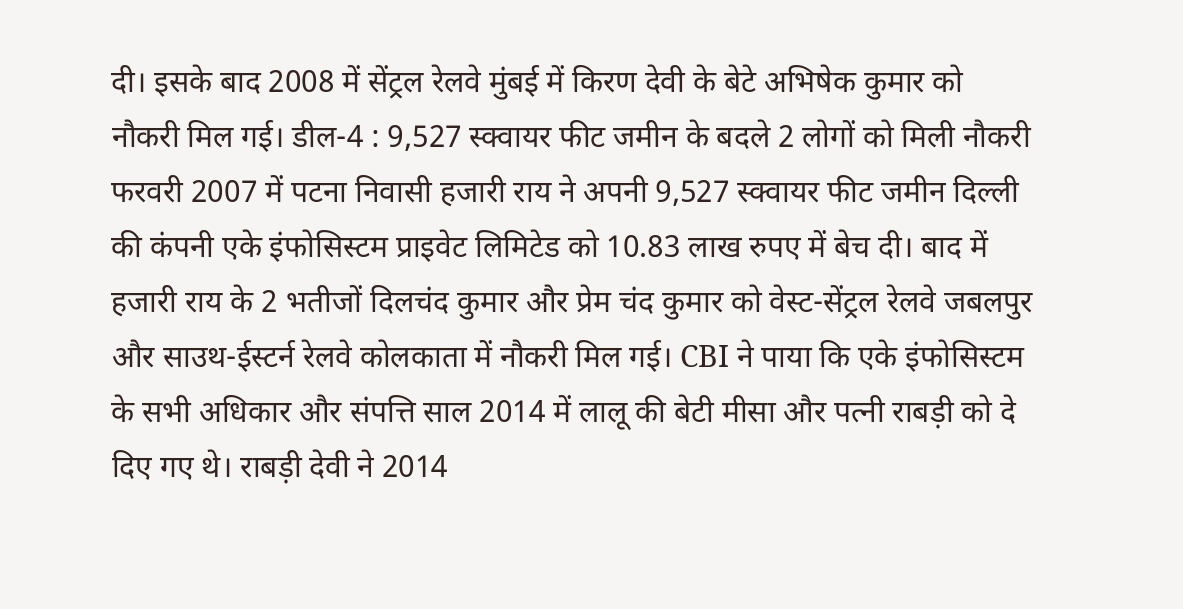दी। इसके बाद 2008 में सेंट्रल रेलवे मुंबई में किरण देवी के बेटे अभिषेक कुमार को नौकरी मिल गई। डील-4 : 9,527 स्क्वायर फीट जमीन के बदले 2 लोगों को मिली नौकरी फरवरी 2007 में पटना निवासी हजारी राय ने अपनी 9,527 स्क्वायर फीट जमीन दिल्ली की कंपनी एके इंफोसिस्टम प्राइवेट लिमिटेड को 10.83 लाख रुपए में बेच दी। बाद में हजारी राय के 2 भतीजों दिलचंद कुमार और प्रेम चंद कुमार को वेस्ट-सेंट्रल रेलवे जबलपुर और साउथ-ईस्टर्न रेलवे कोलकाता में नौकरी मिल गई। CBI ने पाया कि एके इंफोसिस्टम के सभी अधिकार और संपत्ति साल 2014 में लालू की बेटी मीसा और पत्नी राबड़ी को दे दिए गए थे। राबड़ी देवी ने 2014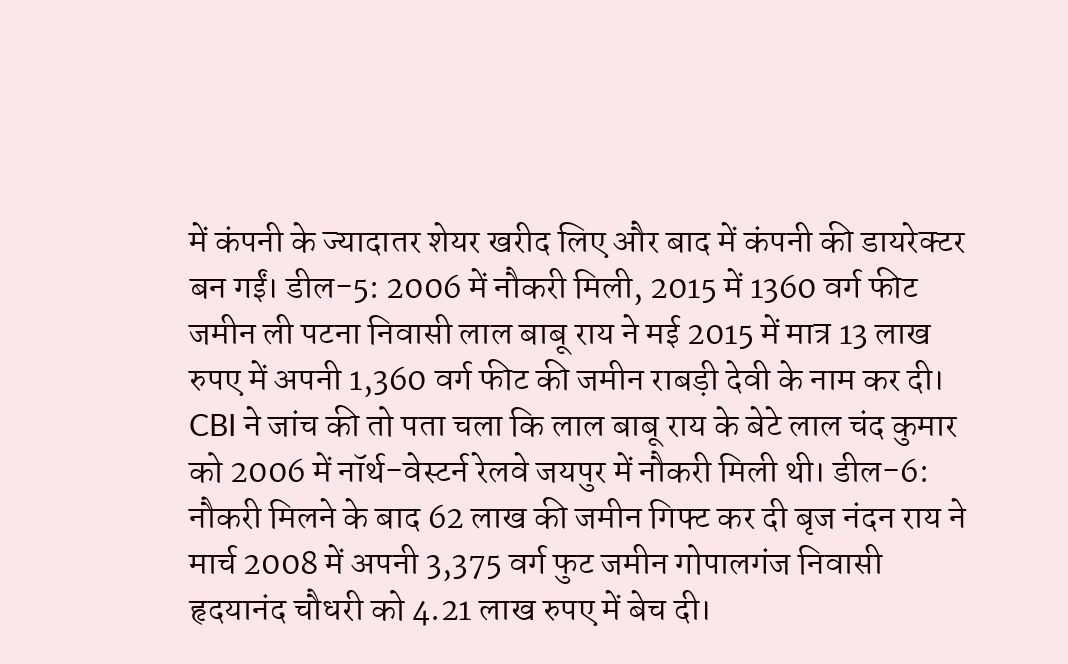में कंपनी के ज्यादातर शेयर खरीद लिए और बाद में कंपनी की डायरेक्टर बन गईं। डील-5: 2006 में नौकरी मिली, 2015 में 1360 वर्ग फीट जमीन ली पटना निवासी लाल बाबू राय ने मई 2015 में मात्र 13 लाख रुपए में अपनी 1,360 वर्ग फीट की जमीन राबड़ी देवी के नाम कर दी। CBI ने जांच की तो पता चला कि लाल बाबू राय के बेटे लाल चंद कुमार को 2006 में नॉर्थ-वेस्टर्न रेलवे जयपुर में नौकरी मिली थी। डील-6: नौकरी मिलने के बाद 62 लाख की जमीन गिफ्ट कर दी बृज नंदन राय ने मार्च 2008 में अपनी 3,375 वर्ग फुट जमीन गोपालगंज निवासी हृदयानंद चौधरी को 4.21 लाख रुपए में बेच दी।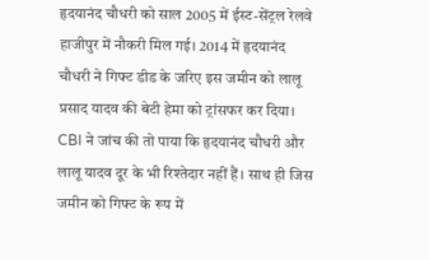हृदयानंद चौधरी को साल 2005 में ईस्ट-सेंट्रल रेलवे हाजीपुर में नौकरी मिल गई। 2014 में हृदयानंद चौधरी ने गिफ्ट डीड के जरिए इस जमीन को लालू प्रसाद यादव की बेटी हेमा को ट्रांसफर कर दिया। CBI ने जांच की तो पाया कि हृदयानंद चौधरी और लालू यादव दूर के भी रिश्तेदार नहीं हैं। साथ ही जिस जमीन को गिफ्ट के रूप में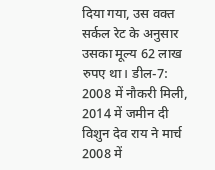दिया गया, उस वक्त सर्कल रेट के अनुसार उसका मूल्य 62 लाख रुपए था। डील-7: 2008 में नौकरी मिली, 2014 में जमीन दी विशुन देव राय ने मार्च 2008 में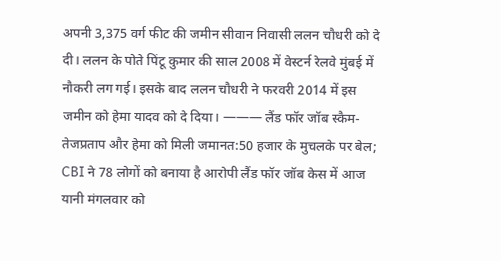अपनी 3,375 वर्ग फीट की जमीन सीवान निवासी ललन चौधरी को दे दी। ललन के पोते पिंटू कुमार की साल 2008 में वेस्टर्न रेलवे मुंबई में नौकरी लग गई। इसके बाद ललन चौधरी ने फरवरी 2014 में इस जमीन को हेमा यादव को दे दिया। ——— लैंड फॉर जॉब स्कैम- तेजप्रताप और हेमा को मिली जमानत:50 हजार के मुचलके पर बेल; CBI ने 78 लोगों को बनाया है आरोपी लैंड फॉर जॉब केस में आज यानी मंगलवार को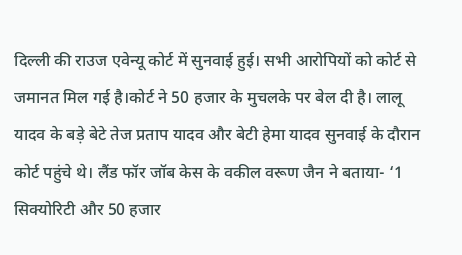दिल्ली की राउज एवेन्यू कोर्ट में सुनवाई हुई। सभी आरोपियों को कोर्ट से जमानत मिल गई है।कोर्ट ने 50 हजार के मुचलके पर बेल दी है। लालू यादव के बड़े बेटे तेज प्रताप यादव और बेटी हेमा यादव सुनवाई के दौरान कोर्ट पहुंचे थे। लैंड फॉर जॉब केस के वकील वरूण जैन ने बताया- ‘1 सिक्योरिटी और 50 हजार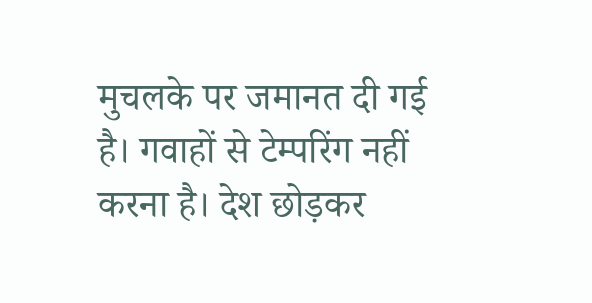मुचलके पर जमानत दी गई है। गवाहों से टेम्परिंग नहीं करना है। देश छोड़कर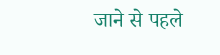जाने से पहले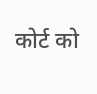कोर्ट को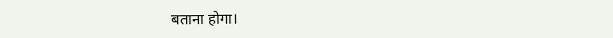बताना होगा।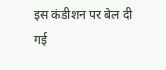इस कंडीशन पर बेल दी गई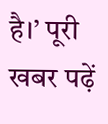है।’ पूरी खबर पढ़ें